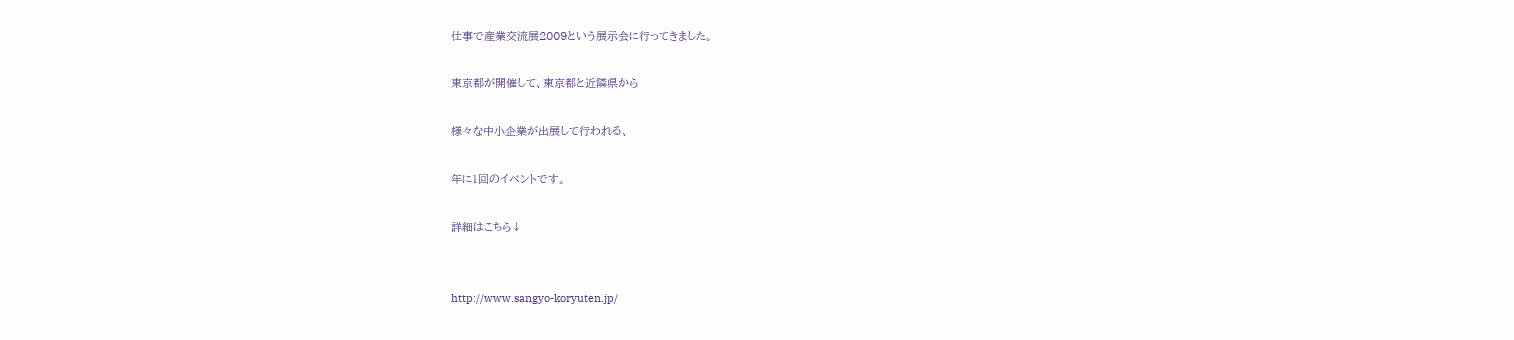仕事で産業交流展2009という展示会に行ってきました。

東京都が開催して、東京都と近隣県から

様々な中小企業が出展して行われる、

年に1回のイベントです。

詳細はこちら↓


http://www.sangyo-koryuten.jp/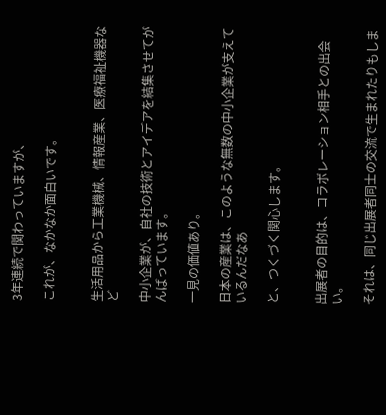3年連続で関わっていますが、

これが、なかなか面白いです。


生活用品から工業機械、情報産業、医療福祉機器など

中小企業が、自社の技術とアイデアを結集させてがんばっています。

一見の価値あり。

日本の産業は、このような無数の中小企業が支えているんだなあ

と、つくづく関心します。


出展者の目的は、コラボレーション相手との出会い。

それは、同じ出展者同士の交流で生まれたりもしま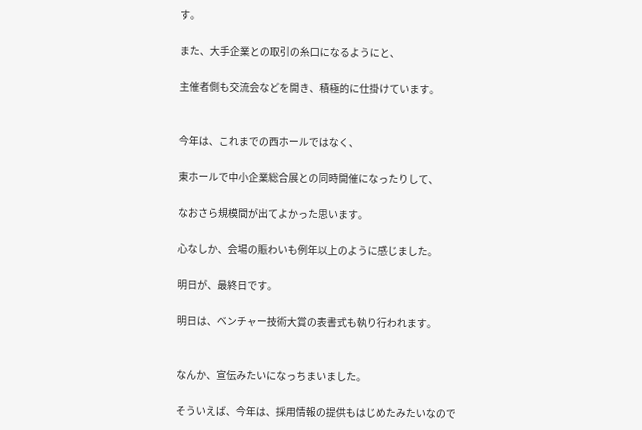す。

また、大手企業との取引の糸口になるようにと、

主催者側も交流会などを開き、積極的に仕掛けています。


今年は、これまでの西ホールではなく、

東ホールで中小企業総合展との同時開催になったりして、

なおさら規模間が出てよかった思います。

心なしか、会場の賑わいも例年以上のように感じました。

明日が、最終日です。

明日は、ベンチャー技術大賞の表書式も執り行われます。


なんか、宣伝みたいになっちまいました。

そういえば、今年は、採用情報の提供もはじめたみたいなので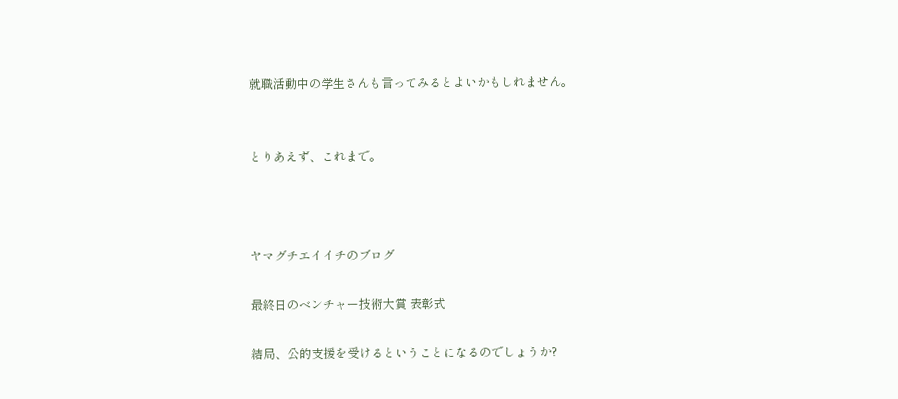就職活動中の学生さんも言ってみるとよいかもしれません。


とりあえず、これまで。



ヤマグチエイイチのブログ

最終日のベンチャー技術大賞 表彰式

結局、公的支援を受けるということになるのでしょうか?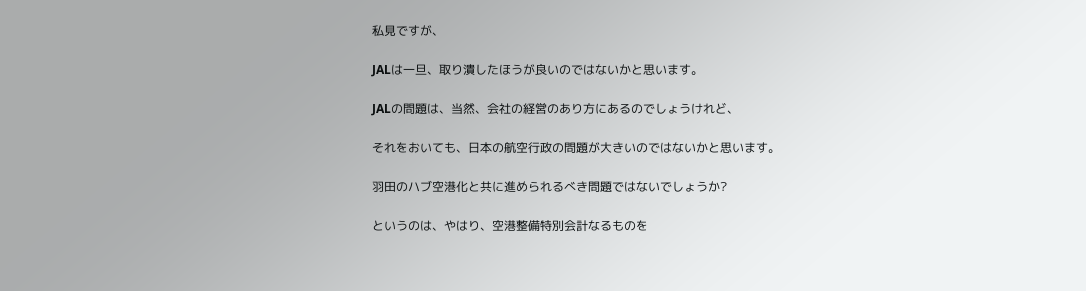私見ですが、

JALは一旦、取り潰したほうが良いのではないかと思います。

JALの問題は、当然、会社の経営のあり方にあるのでしょうけれど、

それをおいても、日本の航空行政の問題が大きいのではないかと思います。

羽田のハブ空港化と共に進められるべき問題ではないでしょうか?

というのは、やはり、空港整備特別会計なるものを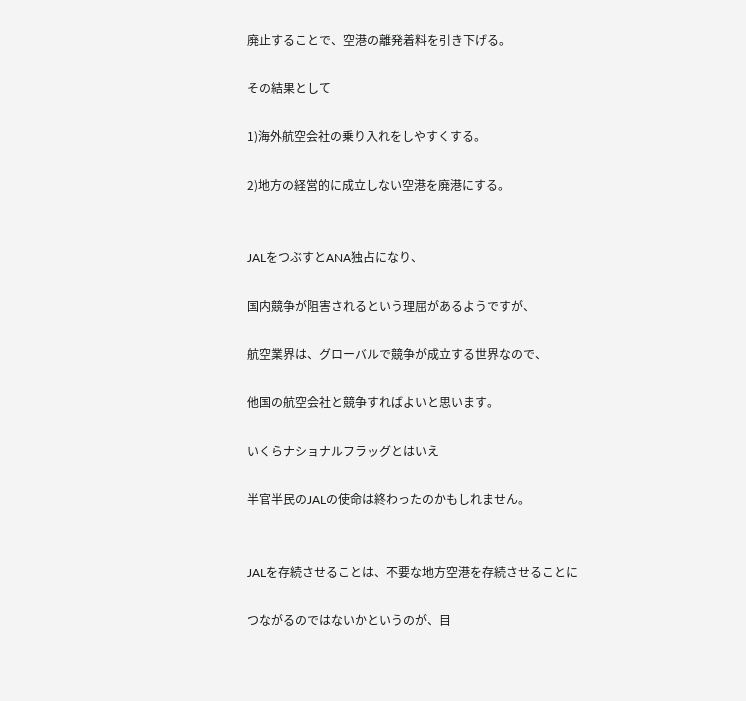廃止することで、空港の離発着料を引き下げる。

その結果として

1)海外航空会社の乗り入れをしやすくする。

2)地方の経営的に成立しない空港を廃港にする。


JALをつぶすとANA独占になり、

国内競争が阻害されるという理屈があるようですが、

航空業界は、グローバルで競争が成立する世界なので、

他国の航空会社と競争すればよいと思います。

いくらナショナルフラッグとはいえ

半官半民のJALの使命は終わったのかもしれません。


JALを存続させることは、不要な地方空港を存続させることに

つながるのではないかというのが、目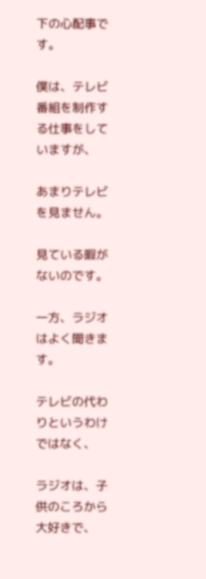下の心配事です。

僕は、テレビ番組を制作する仕事をしていますが、

あまりテレビを見ません。

見ている暇がないのです。

一方、ラジオはよく聞きます。

テレビの代わりというわけではなく、

ラジオは、子供のころから大好きで、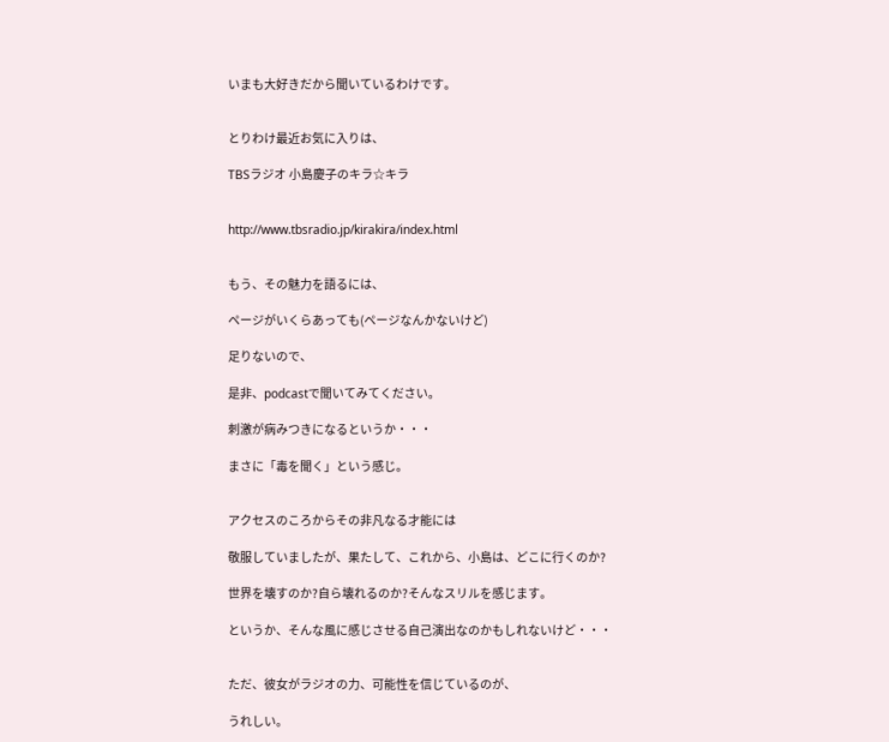いまも大好きだから聞いているわけです。


とりわけ最近お気に入りは、

TBSラジオ 小島慶子のキラ☆キラ


http://www.tbsradio.jp/kirakira/index.html


もう、その魅力を語るには、

ページがいくらあっても(ページなんかないけど)

足りないので、

是非、podcastで聞いてみてください。

刺激が病みつきになるというか・・・

まさに「毒を聞く」という感じ。


アクセスのころからその非凡なる才能には

敬服していましたが、果たして、これから、小島は、どこに行くのか?

世界を壊すのか?自ら壊れるのか?そんなスリルを感じます。

というか、そんな風に感じさせる自己演出なのかもしれないけど・・・


ただ、彼女がラジオの力、可能性を信じているのが、

うれしい。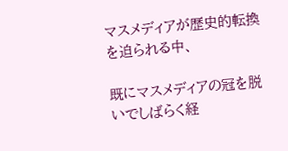マスメディアが歴史的転換を迫られる中、

既にマスメディアの冠を脱いでしばらく経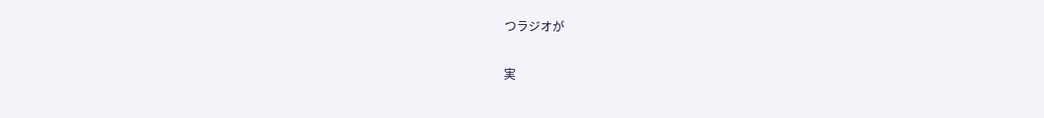つラジオが

実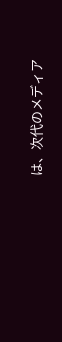は、次代のメディア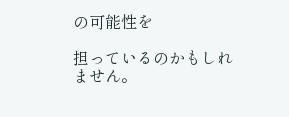の可能性を

担っているのかもしれません。